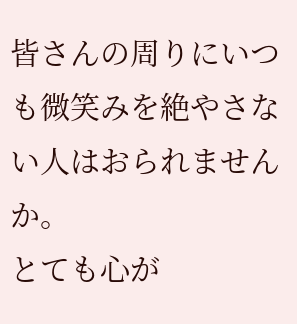皆さんの周りにいつも微笑みを絶やさない人はおられませんか。
とても心が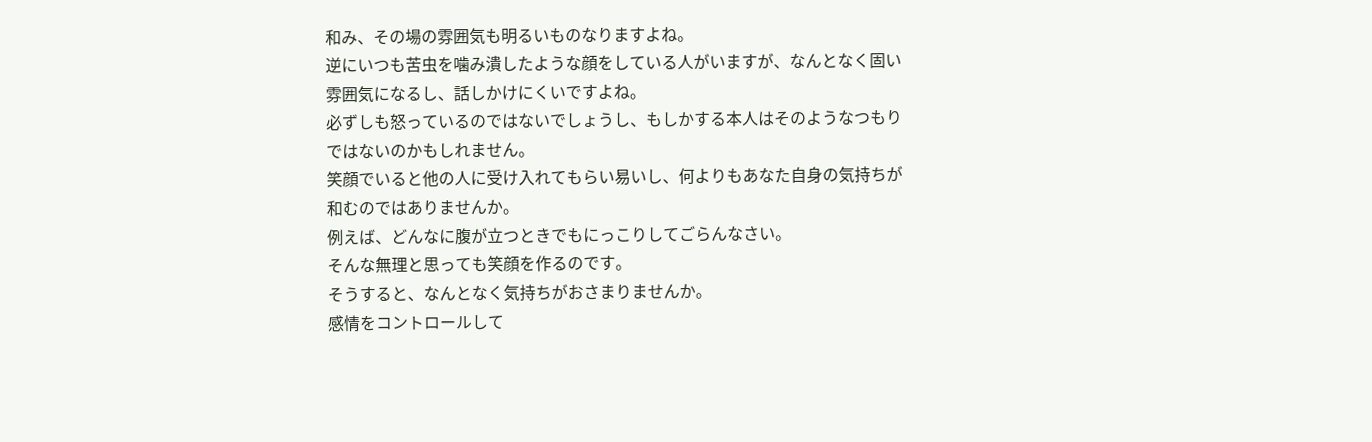和み、その場の雰囲気も明るいものなりますよね。
逆にいつも苦虫を噛み潰したような顔をしている人がいますが、なんとなく固い雰囲気になるし、話しかけにくいですよね。
必ずしも怒っているのではないでしょうし、もしかする本人はそのようなつもりではないのかもしれません。
笑顔でいると他の人に受け入れてもらい易いし、何よりもあなた自身の気持ちが和むのではありませんか。
例えば、どんなに腹が立つときでもにっこりしてごらんなさい。
そんな無理と思っても笑顔を作るのです。
そうすると、なんとなく気持ちがおさまりませんか。
感情をコントロールして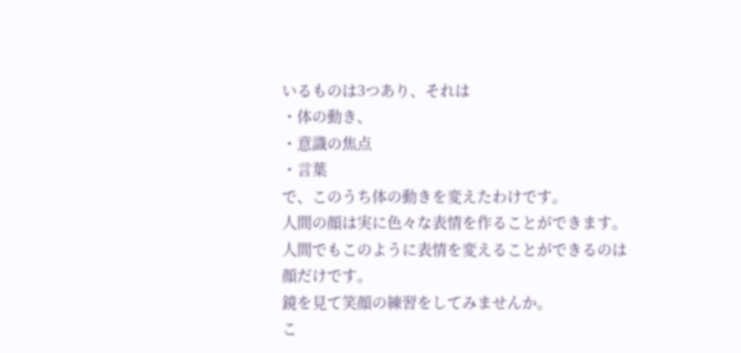いるものは3つあり、それは
・体の動き、
・意識の焦点
・言葉
で、このうち体の動きを変えたわけです。
人間の顔は実に色々な表情を作ることができます。
人間でもこのように表情を変えることができるのは顔だけです。
鏡を見て笑顔の練習をしてみませんか。
こ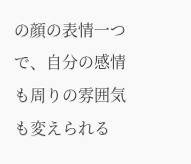の顔の表情一つで、自分の感情も周りの雰囲気も変えられる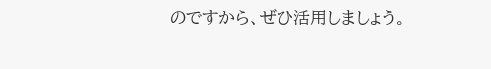のですから、ぜひ活用しましょう。